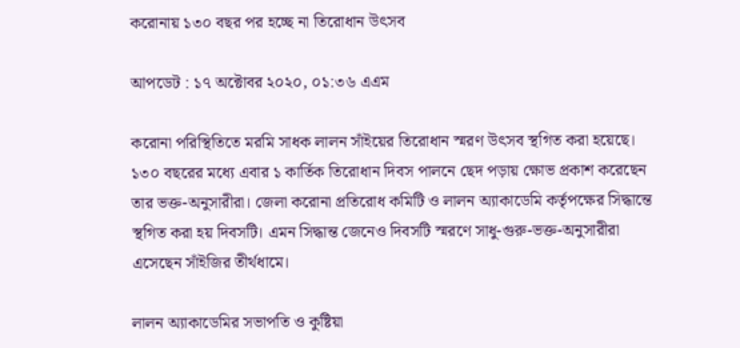করোনায় ১৩০ বছর পর হচ্ছে না তিরোধান উৎসব

আপডেট : ১৭ অক্টোবর ২০২০, ০১:৩৬ এএম

করোনা পরিস্থিতিতে মরমি সাধক লালন সাঁইয়ের তিরোধান স্মরণ উৎসব স্থগিত করা হয়েছে। ১৩০ বছরের মধ্যে এবার ১ কার্তিক তিরোধান দিবস পালনে ছেদ পড়ায় ক্ষোভ প্রকাশ করেছেন তার ভক্ত-অনুসারীরা। জেলা করোনা প্রতিরোধ কমিটি ও লালন অ্যাকাডেমি কর্তৃপক্ষের সিদ্ধান্তে স্থগিত করা হয় দিবসটি। এমন সিদ্ধান্ত জেনেও দিবসটি স্মরণে সাধু-গুরু-ভক্ত-অনুসারীরা এসেছেন সাঁইজির তীর্থধামে।

লালন অ্যাকাডেমির সভাপতি ও কুষ্টিয়া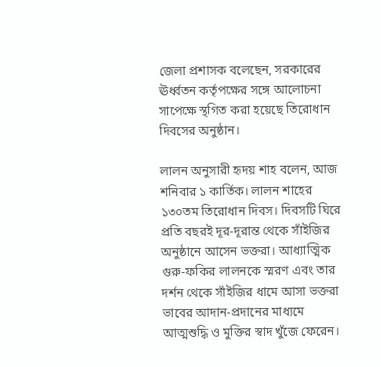জেলা প্রশাসক বলেছেন, সরকারের ঊর্ধ্বতন কর্তৃপক্ষের সঙ্গে আলোচনা সাপেক্ষে স্থগিত করা হয়েছে তিরোধান দিবসের অনুষ্ঠান।

লালন অনুসারী হৃদয় শাহ বলেন, আজ শনিবার ১ কার্তিক। লালন শাহের ১৩০তম তিরোধান দিবস। দিবসটি ঘিরে প্রতি বছরই দূর-দূরান্ত থেকে সাঁইজির অনুষ্ঠানে আসেন ভক্তরা। আধ্যাত্মিক গুরু-ফকির লালনকে স্মরণ এবং তার দর্শন থেকে সাঁইজির ধামে আসা ভক্তরা ভাবের আদান-প্রদানের মাধ্যমে আত্মশুদ্ধি ও মুক্তির স্বাদ খুঁজে ফেরেন।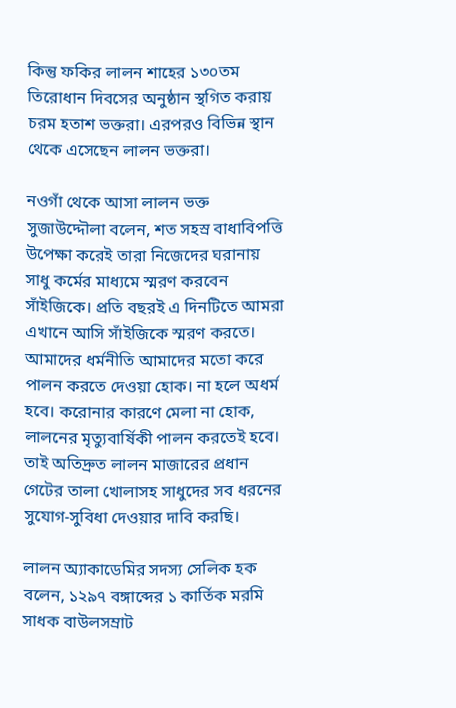কিন্তু ফকির লালন শাহের ১৩০তম তিরোধান দিবসের অনুষ্ঠান স্থগিত করায় চরম হতাশ ভক্তরা। এরপরও বিভিন্ন স্থান থেকে এসেছেন লালন ভক্তরা।

নওগাঁ থেকে আসা লালন ভক্ত সুজাউদ্দৌলা বলেন, শত সহস্র বাধাবিপত্তি উপেক্ষা করেই তারা নিজেদের ঘরানায় সাধু কর্মের মাধ্যমে স্মরণ করবেন সাঁইজিকে। প্রতি বছরই এ দিনটিতে আমরা এখানে আসি সাঁইজিকে স্মরণ করতে। আমাদের ধর্মনীতি আমাদের মতো করে পালন করতে দেওয়া হোক। না হলে অধর্ম হবে। করোনার কারণে মেলা না হোক, লালনের মৃত্যুবার্ষিকী পালন করতেই হবে। তাই অতিদ্রুত লালন মাজারের প্রধান গেটের তালা খোলাসহ সাধুদের সব ধরনের সুযোগ-সুবিধা দেওয়ার দাবি করছি।

লালন অ্যাকাডেমির সদস্য সেলিক হক বলেন, ১২৯৭ বঙ্গাব্দের ১ কার্তিক মরমি সাধক বাউলসম্রাট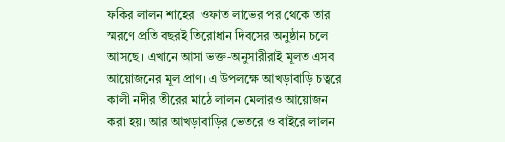ফকির লালন শাহের  ওফাত লাভের পর থেকে তার স্মরণে প্রতি বছরই তিরোধান দিবসের অনুষ্ঠান চলে আসছে। এখানে আসা ভক্ত-অনুসারীরাই মূলত এসব আয়োজনের মূল প্রাণ। এ উপলক্ষে আখড়াবাড়ি চত্বরে কালী নদীর তীরের মাঠে লালন মেলারও আয়োজন করা হয়। আর আখড়াবাড়ির ভেতরে ও বাইরে লালন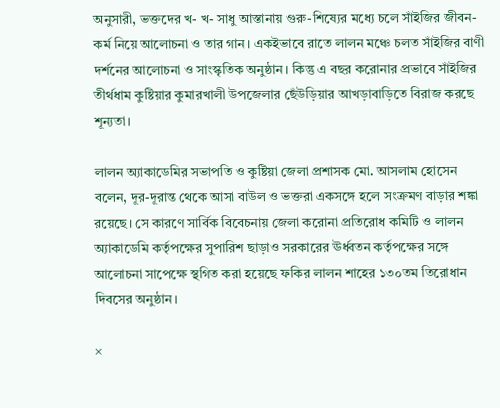অনুসারী, ভক্তদের খ- খ- সাধু আস্তানায় গুরু-শিষ্যের মধ্যে চলে সাঁইজির জীবন-কর্ম নিয়ে আলোচনা ও তার গান। একইভাবে রাতে লালন মঞ্চে চলত সাঁইজির বাণী দর্শনের আলোচনা ও সাংস্কৃতিক অনুষ্ঠান। কিন্তু এ বছর করোনার প্রভাবে সাঁইজির তীর্থধাম কুষ্টিয়ার কুমারখালী উপজেলার ছেঁউড়িয়ার আখড়াবাড়িতে বিরাজ করছে শূন্যতা।

লালন অ্যাকাডেমির সভাপতি ও কুষ্টিয়া জেলা প্রশাসক মো. আসলাম হোসেন বলেন, দূর-দূরান্ত থেকে আসা বাউল ও ভক্তরা একসঙ্গে হলে সংক্রমণ বাড়ার শঙ্কা রয়েছে। সে কারণে সার্বিক বিবেচনায় জেলা করোনা প্রতিরোধ কমিটি ও লালন অ্যাকাডেমি কর্তৃপক্ষের সুপারিশ ছাড়াও সরকারের ঊর্ধ্বতন কর্তৃপক্ষের সঙ্গে আলোচনা সাপেক্ষে স্থগিত করা হয়েছে ফকির লালন শাহের ১৩০তম তিরোধান দিবসের অনুষ্ঠান।

×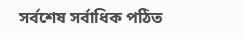সর্বশেষ সর্বাধিক পঠিত